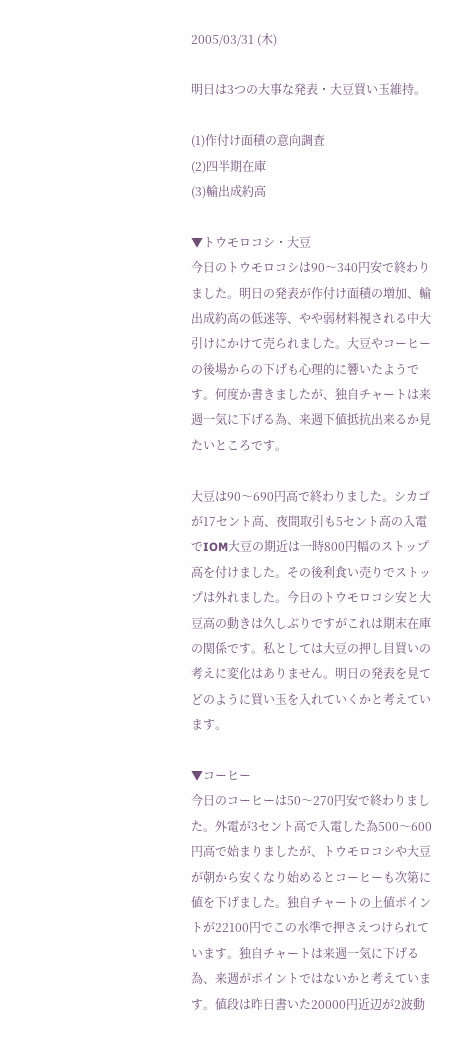2005/03/31 (木)

明日は3つの大事な発表・大豆買い玉維持。

(1)作付け面積の意向調査
(2)四半期在庫
(3)輸出成約高

▼トウモロコシ・大豆
今日のトウモロコシは90〜340円安で終わりました。明日の発表が作付け面積の増加、輸出成約高の低迷等、やや弱材料視される中大引けにかけて売られました。大豆やコーヒーの後場からの下げも心理的に響いたようです。何度か書きましたが、独自チャートは来週一気に下げる為、来週下値抵抗出来るか見たいところです。

大豆は90〜690円高で終わりました。シカゴが17セント高、夜間取引も5セント高の入電でIOM大豆の期近は一時800円幅のストップ高を付けました。その後利食い売りでストップは外れました。今日のトウモロコシ安と大豆高の動きは久しぶりですがこれは期末在庫の関係です。私としては大豆の押し目買いの考えに変化はありません。明日の発表を見てどのように買い玉を入れていくかと考えています。

▼コーヒー
今日のコーヒーは50〜270円安で終わりました。外電が3セント高で入電した為500〜600円高で始まりましたが、トウモロコシや大豆が朝から安くなり始めるとコーヒーも次第に値を下げました。独自チャートの上値ポイントが22100円でこの水準で押さえつけられています。独自チャートは来週一気に下げる為、来週がポイントではないかと考えています。値段は昨日書いた20000円近辺が2波動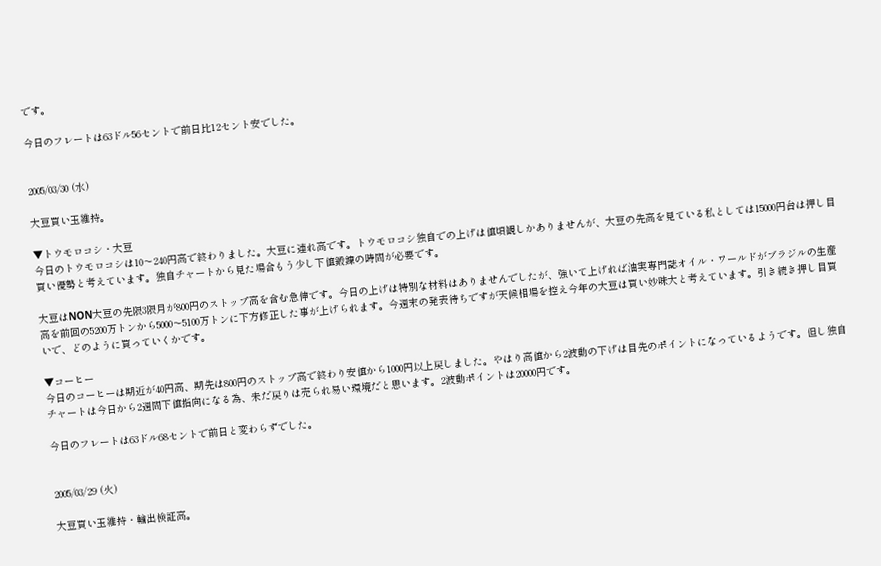です。

今日のフレートは63ドル56セントで前日比12セント安でした。


2005/03/30 (水)

大豆買い玉維持。

▼トウモロコシ・大豆
今日のトウモロコシは10〜240円高で終わりました。大豆に連れ高です。トウモロコシ独自での上げは値頃観しかありませんが、大豆の先高を見ている私としては15000円台は押し目買い優勢と考えています。独自チャートから見た場合もう少し下値鍛錬の時間が必要です。

大豆はNON大豆の先限3限月が800円のストップ高を含む急伸です。今日の上げは特別な材料はありませんでしたが、強いて上げれば油実専門誌オイル・ワールドがブラジルの生産高を前回の5200万トンから5000〜5100万トンに下方修正した事が上げられます。今週末の発表待ちですが天候相場を控え今年の大豆は買い妙味大と考えています。引き続き押し目買いで、どのように買っていくかです。

▼コーヒー
今日のコーヒーは期近が40円高、期先は800円のストップ高で終わり安値から1000円以上戻しました。やはり高値から2波動の下げは目先のポイントになっているようです。但し独自チャートは今日から2週間下値指向になる為、未だ戻りは売られ易い環境だと思います。2波動ポイントは20000円です。

今日のフレートは63ドル68セントで前日と変わらずでした。


2005/03/29 (火)

大豆買い玉維持・輸出検証高。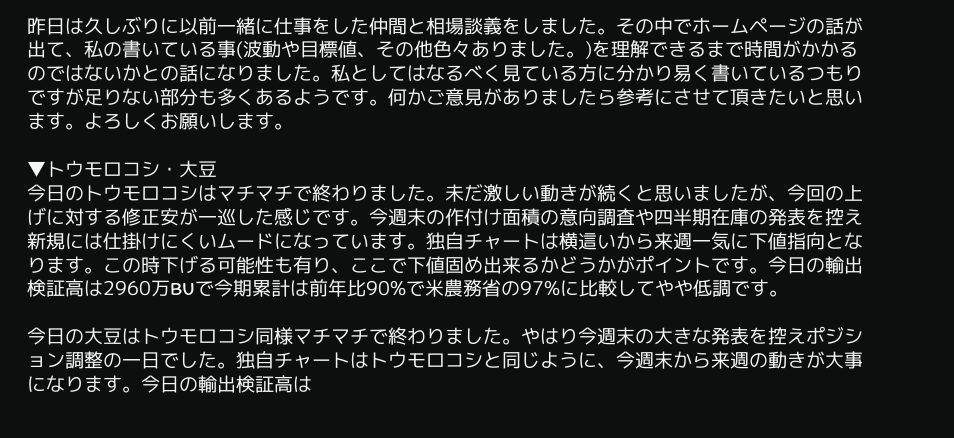昨日は久しぶりに以前一緒に仕事をした仲間と相場談義をしました。その中でホームページの話が出て、私の書いている事(波動や目標値、その他色々ありました。)を理解できるまで時間がかかるのではないかとの話になりました。私としてはなるべく見ている方に分かり易く書いているつもりですが足りない部分も多くあるようです。何かご意見がありましたら参考にさせて頂きたいと思います。よろしくお願いします。

▼トウモロコシ・大豆
今日のトウモロコシはマチマチで終わりました。未だ激しい動きが続くと思いましたが、今回の上げに対する修正安が一巡した感じです。今週末の作付け面積の意向調査や四半期在庫の発表を控え新規には仕掛けにくいムードになっています。独自チャートは横這いから来週一気に下値指向となります。この時下げる可能性も有り、ここで下値固め出来るかどうかがポイントです。今日の輸出検証高は2960万BUで今期累計は前年比90%で米農務省の97%に比較してやや低調です。

今日の大豆はトウモロコシ同様マチマチで終わりました。やはり今週末の大きな発表を控えポジション調整の一日でした。独自チャートはトウモロコシと同じように、今週末から来週の動きが大事になります。今日の輸出検証高は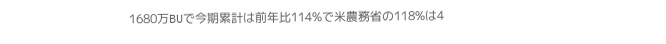1680万BUで今期累計は前年比114%で米農務省の118%は4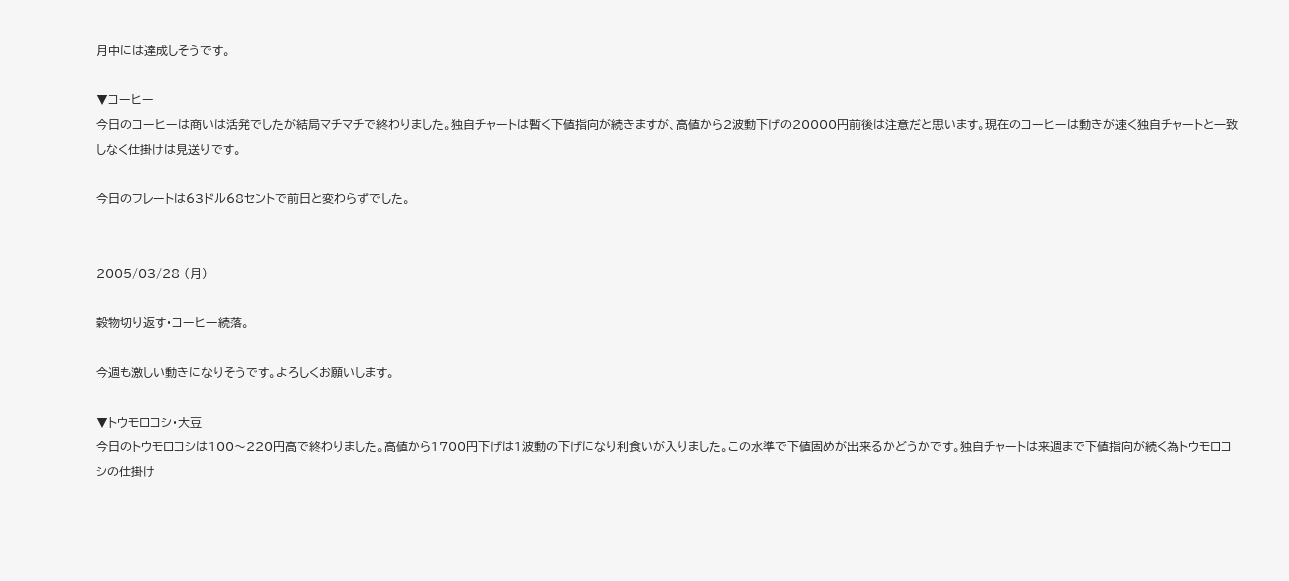月中には達成しそうです。

▼コーヒー
今日のコーヒーは商いは活発でしたが結局マチマチで終わりました。独自チャートは暫く下値指向が続きますが、高値から2波動下げの20000円前後は注意だと思います。現在のコーヒーは動きが速く独自チャートと一致しなく仕掛けは見送りです。

今日のフレートは63ドル68セントで前日と変わらずでした。


2005/03/28 (月)

穀物切り返す・コーヒー続落。

今週も激しい動きになりそうです。よろしくお願いします。

▼トウモロコシ・大豆
今日のトウモロコシは100〜220円高で終わりました。高値から1700円下げは1波動の下げになり利食いが入りました。この水準で下値固めが出来るかどうかです。独自チャートは来週まで下値指向が続く為トウモロコシの仕掛け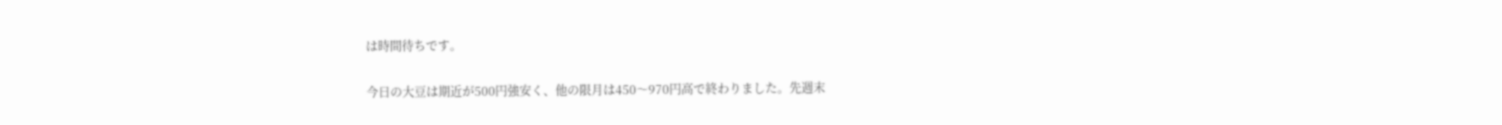は時間待ちです。

今日の大豆は期近が500円強安く、他の限月は450〜970円高で終わりました。先週末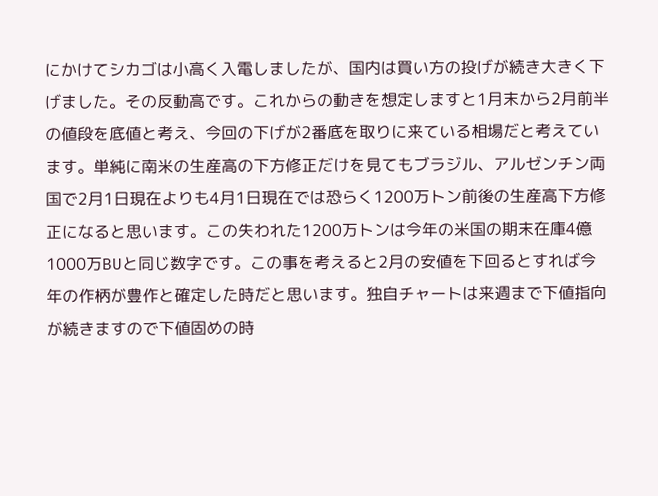にかけてシカゴは小高く入電しましたが、国内は買い方の投げが続き大きく下げました。その反動高です。これからの動きを想定しますと1月末から2月前半の値段を底値と考え、今回の下げが2番底を取りに来ている相場だと考えています。単純に南米の生産高の下方修正だけを見てもブラジル、アルゼンチン両国で2月1日現在よりも4月1日現在では恐らく1200万トン前後の生産高下方修正になると思います。この失われた1200万トンは今年の米国の期末在庫4億1000万BUと同じ数字です。この事を考えると2月の安値を下回るとすれば今年の作柄が豊作と確定した時だと思います。独自チャートは来週まで下値指向が続きますので下値固めの時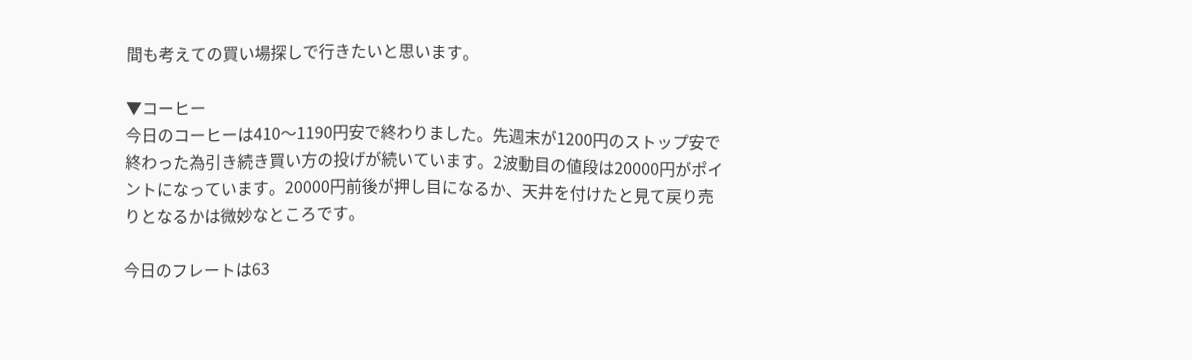間も考えての買い場探しで行きたいと思います。

▼コーヒー
今日のコーヒーは410〜1190円安で終わりました。先週末が1200円のストップ安で終わった為引き続き買い方の投げが続いています。2波動目の値段は20000円がポイントになっています。20000円前後が押し目になるか、天井を付けたと見て戻り売りとなるかは微妙なところです。

今日のフレートは63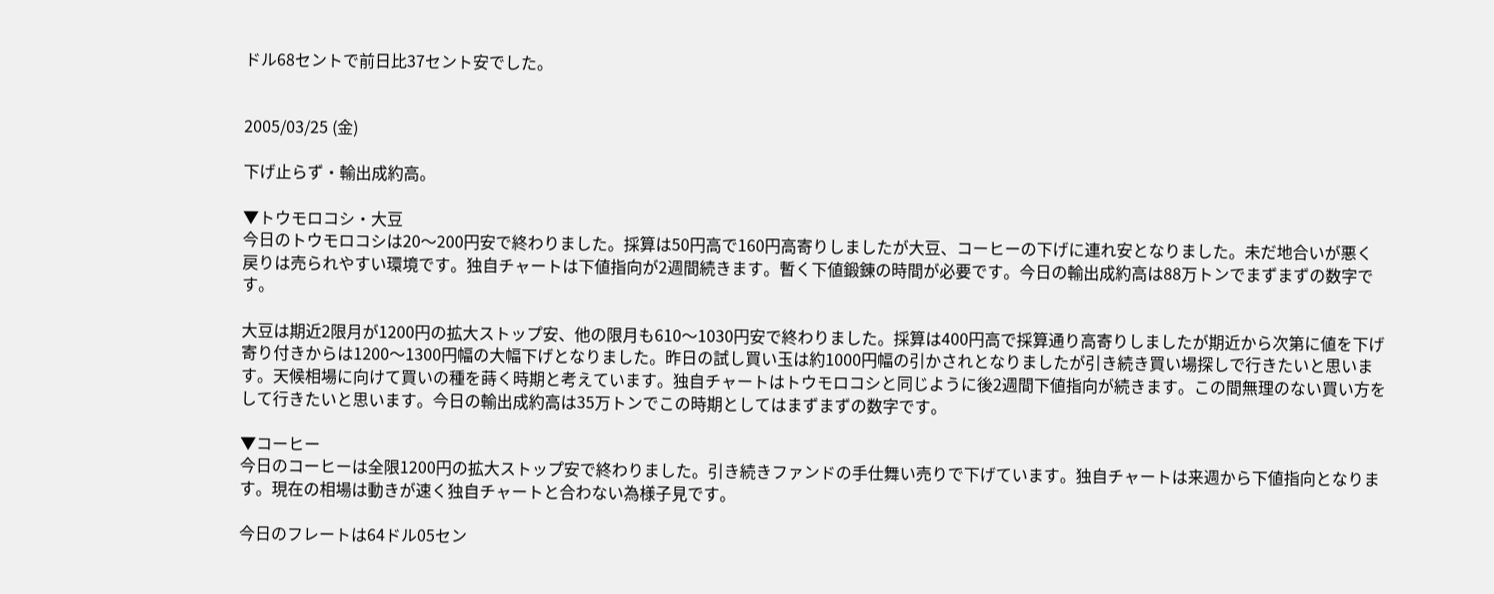ドル68セントで前日比37セント安でした。


2005/03/25 (金)

下げ止らず・輸出成約高。

▼トウモロコシ・大豆
今日のトウモロコシは20〜200円安で終わりました。採算は50円高で160円高寄りしましたが大豆、コーヒーの下げに連れ安となりました。未だ地合いが悪く戻りは売られやすい環境です。独自チャートは下値指向が2週間続きます。暫く下値鍛錬の時間が必要です。今日の輸出成約高は88万トンでまずまずの数字です。

大豆は期近2限月が1200円の拡大ストップ安、他の限月も610〜1030円安で終わりました。採算は400円高で採算通り高寄りしましたが期近から次第に値を下げ寄り付きからは1200〜1300円幅の大幅下げとなりました。昨日の試し買い玉は約1000円幅の引かされとなりましたが引き続き買い場探しで行きたいと思います。天候相場に向けて買いの種を蒔く時期と考えています。独自チャートはトウモロコシと同じように後2週間下値指向が続きます。この間無理のない買い方をして行きたいと思います。今日の輸出成約高は35万トンでこの時期としてはまずまずの数字です。

▼コーヒー
今日のコーヒーは全限1200円の拡大ストップ安で終わりました。引き続きファンドの手仕舞い売りで下げています。独自チャートは来週から下値指向となります。現在の相場は動きが速く独自チャートと合わない為様子見です。

今日のフレートは64ドル05セン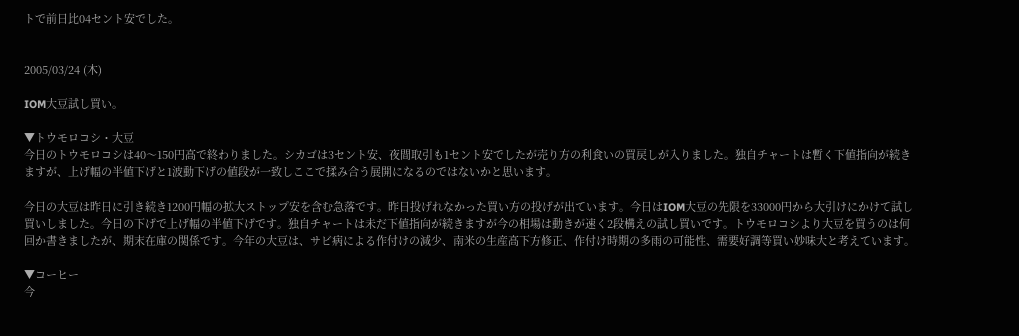トで前日比04セント安でした。


2005/03/24 (木)

IOM大豆試し買い。

▼トウモロコシ・大豆
今日のトウモロコシは40〜150円高で終わりました。シカゴは3セント安、夜間取引も1セント安でしたが売り方の利食いの買戻しが入りました。独自チャートは暫く下値指向が続きますが、上げ幅の半値下げと1波動下げの値段が一致しここで揉み合う展開になるのではないかと思います。

今日の大豆は昨日に引き続き1200円幅の拡大ストップ安を含む急落です。昨日投げれなかった買い方の投げが出ています。今日はIOM大豆の先限を33000円から大引けにかけて試し買いしました。今日の下げで上げ幅の半値下げです。独自チャートは未だ下値指向が続きますが今の相場は動きが速く2段構えの試し買いです。トウモロコシより大豆を買うのは何回か書きましたが、期末在庫の関係です。今年の大豆は、サビ病による作付けの減少、南米の生産高下方修正、作付け時期の多雨の可能性、需要好調等買い妙味大と考えています。

▼コーヒー
今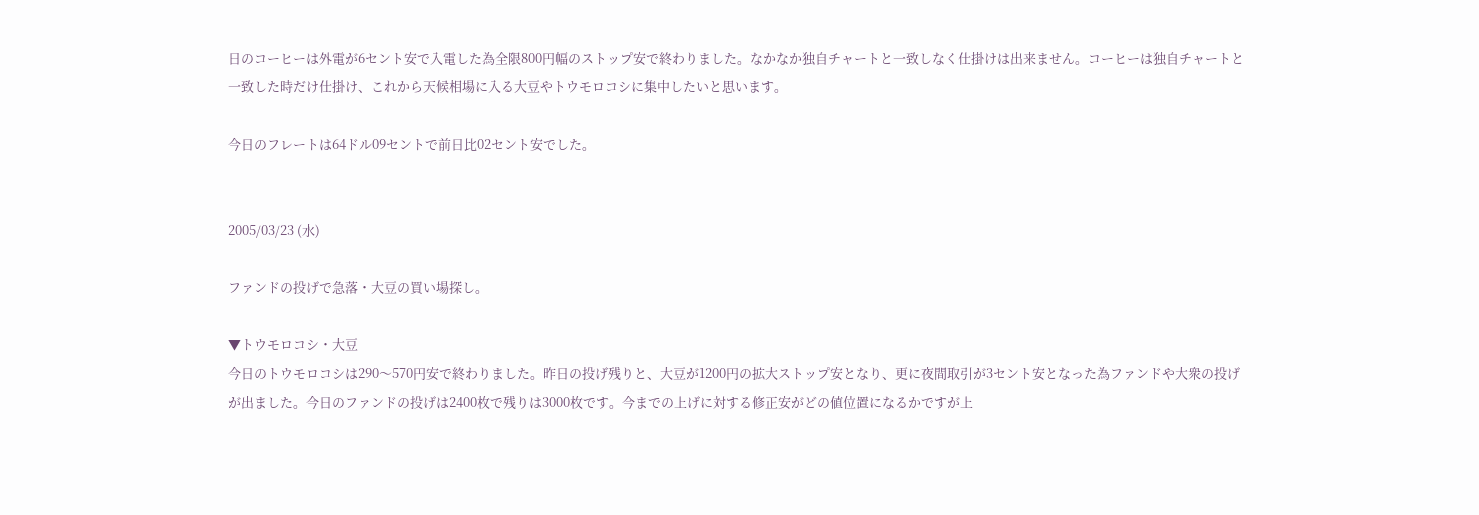日のコーヒーは外電が6セント安で入電した為全限800円幅のストップ安で終わりました。なかなか独自チャートと一致しなく仕掛けは出来ません。コーヒーは独自チャートと一致した時だけ仕掛け、これから天候相場に入る大豆やトウモロコシに集中したいと思います。

今日のフレートは64ドル09セントで前日比02セント安でした。


2005/03/23 (水)

ファンドの投げで急落・大豆の買い場探し。

▼トウモロコシ・大豆
今日のトウモロコシは290〜570円安で終わりました。昨日の投げ残りと、大豆が1200円の拡大ストップ安となり、更に夜間取引が3セント安となった為ファンドや大衆の投げが出ました。今日のファンドの投げは2400枚で残りは3000枚です。今までの上げに対する修正安がどの値位置になるかですが上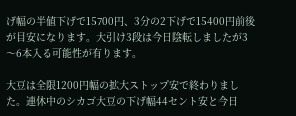げ幅の半値下げで15700円、3分の2下げで15400円前後が目安になります。大引け3段は今日陰転しましたが3〜6本入る可能性が有ります。

大豆は全限1200円幅の拡大ストップ安で終わりました。連休中のシカゴ大豆の下げ幅44セント安と今日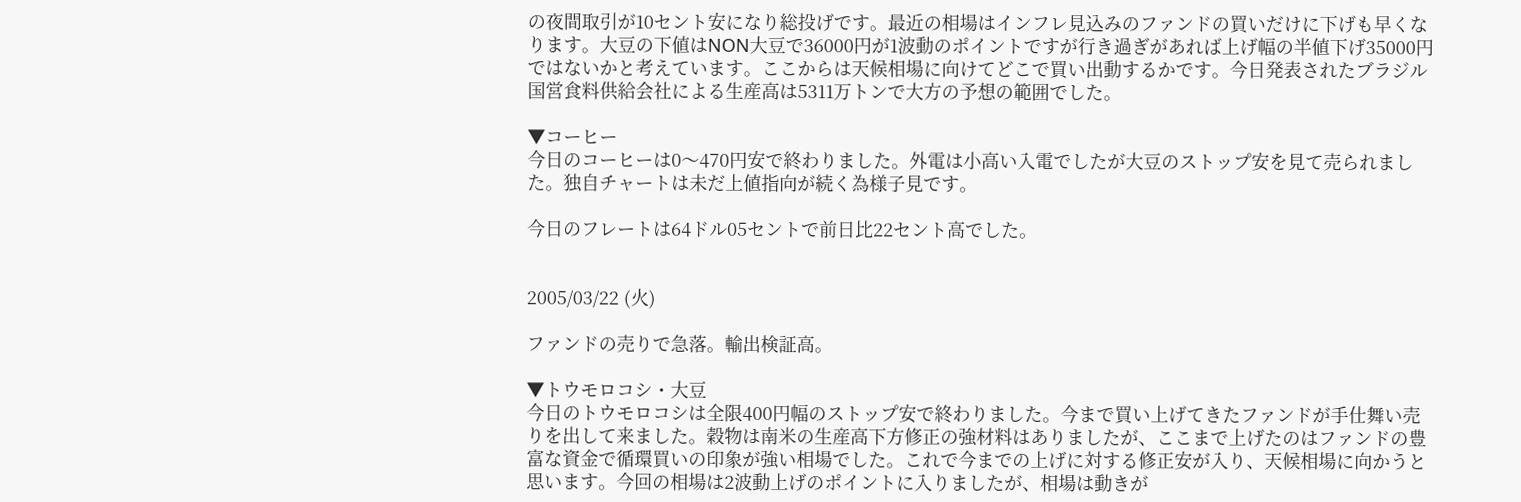の夜間取引が10セント安になり総投げです。最近の相場はインフレ見込みのファンドの買いだけに下げも早くなります。大豆の下値はNON大豆で36000円が1波動のポイントですが行き過ぎがあれば上げ幅の半値下げ35000円ではないかと考えています。ここからは天候相場に向けてどこで買い出動するかです。今日発表されたブラジル国営食料供給会社による生産高は5311万トンで大方の予想の範囲でした。

▼コーヒー
今日のコーヒーは0〜470円安で終わりました。外電は小高い入電でしたが大豆のストップ安を見て売られました。独自チャートは未だ上値指向が続く為様子見です。

今日のフレートは64ドル05セントで前日比22セント高でした。


2005/03/22 (火)

ファンドの売りで急落。輸出検証高。

▼トウモロコシ・大豆
今日のトウモロコシは全限400円幅のストップ安で終わりました。今まで買い上げてきたファンドが手仕舞い売りを出して来ました。穀物は南米の生産高下方修正の強材料はありましたが、ここまで上げたのはファンドの豊富な資金で循環買いの印象が強い相場でした。これで今までの上げに対する修正安が入り、天候相場に向かうと思います。今回の相場は2波動上げのポイントに入りましたが、相場は動きが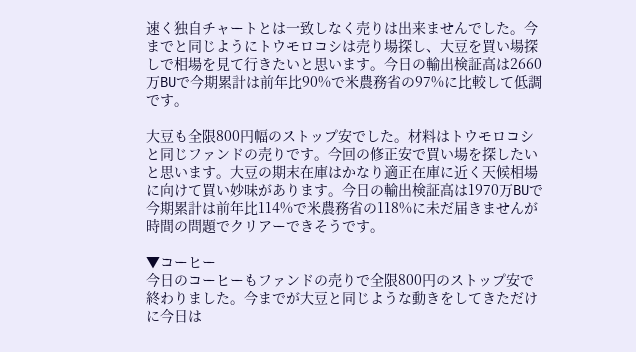速く独自チャートとは一致しなく売りは出来ませんでした。今までと同じようにトウモロコシは売り場探し、大豆を買い場探しで相場を見て行きたいと思います。今日の輸出検証高は2660万BUで今期累計は前年比90%で米農務省の97%に比較して低調です。

大豆も全限800円幅のストップ安でした。材料はトウモロコシと同じファンドの売りです。今回の修正安で買い場を探したいと思います。大豆の期末在庫はかなり適正在庫に近く天候相場に向けて買い妙味があります。今日の輸出検証高は1970万BUで今期累計は前年比114%で米農務省の118%に未だ届きませんが時間の問題でクリアーできそうです。

▼コーヒー
今日のコーヒーもファンドの売りで全限800円のストップ安で終わりました。今までが大豆と同じような動きをしてきただけに今日は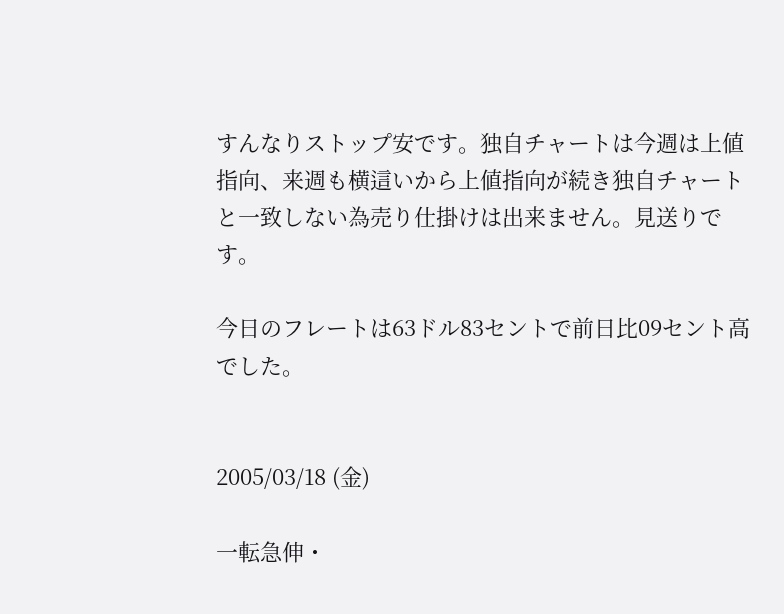すんなりストップ安です。独自チャートは今週は上値指向、来週も横這いから上値指向が続き独自チャートと一致しない為売り仕掛けは出来ません。見送りです。

今日のフレートは63ドル83セントで前日比09セント高でした。


2005/03/18 (金)

一転急伸・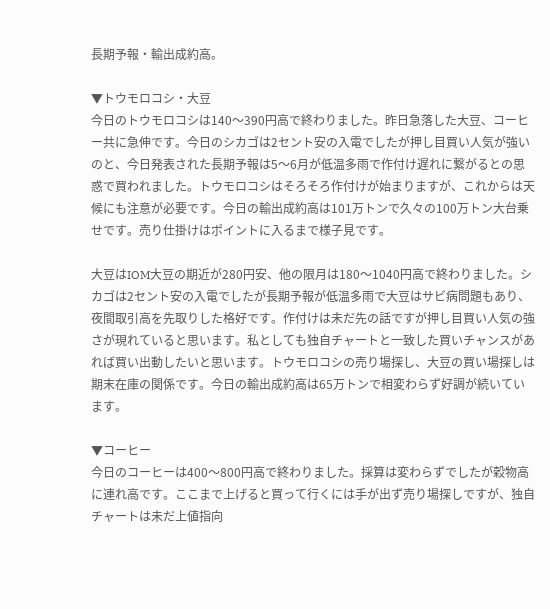長期予報・輸出成約高。

▼トウモロコシ・大豆
今日のトウモロコシは140〜390円高で終わりました。昨日急落した大豆、コーヒー共に急伸です。今日のシカゴは2セント安の入電でしたが押し目買い人気が強いのと、今日発表された長期予報は5〜6月が低温多雨で作付け遅れに繋がるとの思惑で買われました。トウモロコシはそろそろ作付けが始まりますが、これからは天候にも注意が必要です。今日の輸出成約高は101万トンで久々の100万トン大台乗せです。売り仕掛けはポイントに入るまで様子見です。

大豆はIOM大豆の期近が280円安、他の限月は180〜1040円高で終わりました。シカゴは2セント安の入電でしたが長期予報が低温多雨で大豆はサビ病問題もあり、夜間取引高を先取りした格好です。作付けは未だ先の話ですが押し目買い人気の強さが現れていると思います。私としても独自チャートと一致した買いチャンスがあれば買い出動したいと思います。トウモロコシの売り場探し、大豆の買い場探しは期末在庫の関係です。今日の輸出成約高は65万トンで相変わらず好調が続いています。

▼コーヒー
今日のコーヒーは400〜800円高で終わりました。採算は変わらずでしたが穀物高に連れ高です。ここまで上げると買って行くには手が出ず売り場探しですが、独自チャートは未だ上値指向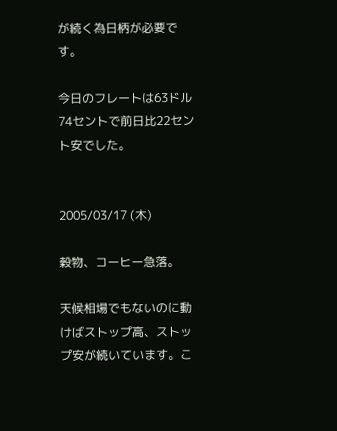が続く為日柄が必要です。

今日のフレートは63ドル74セントで前日比22セント安でした。


2005/03/17 (木)

穀物、コーヒー急落。

天候相場でもないのに動けばストップ高、ストップ安が続いています。こ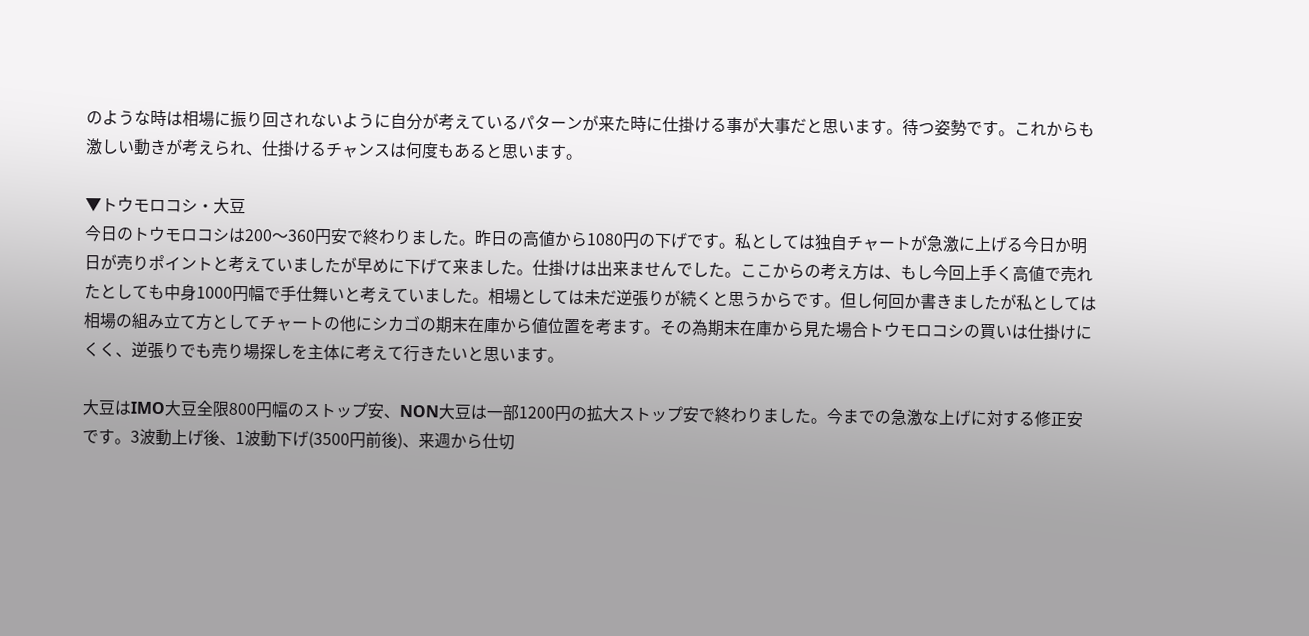のような時は相場に振り回されないように自分が考えているパターンが来た時に仕掛ける事が大事だと思います。待つ姿勢です。これからも激しい動きが考えられ、仕掛けるチャンスは何度もあると思います。

▼トウモロコシ・大豆
今日のトウモロコシは200〜360円安で終わりました。昨日の高値から1080円の下げです。私としては独自チャートが急激に上げる今日か明日が売りポイントと考えていましたが早めに下げて来ました。仕掛けは出来ませんでした。ここからの考え方は、もし今回上手く高値で売れたとしても中身1000円幅で手仕舞いと考えていました。相場としては未だ逆張りが続くと思うからです。但し何回か書きましたが私としては相場の組み立て方としてチャートの他にシカゴの期末在庫から値位置を考ます。その為期末在庫から見た場合トウモロコシの買いは仕掛けにくく、逆張りでも売り場探しを主体に考えて行きたいと思います。

大豆はIMO大豆全限800円幅のストップ安、NON大豆は一部1200円の拡大ストップ安で終わりました。今までの急激な上げに対する修正安です。3波動上げ後、1波動下げ(3500円前後)、来週から仕切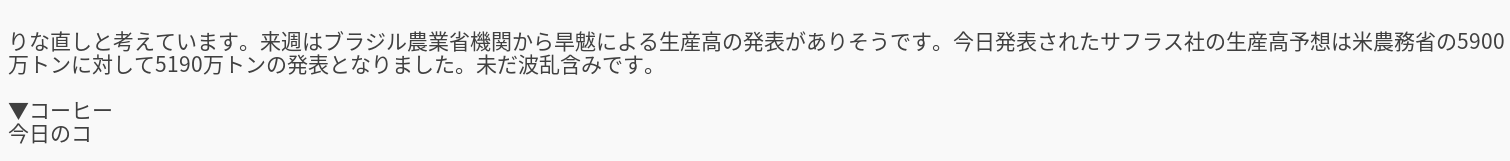りな直しと考えています。来週はブラジル農業省機関から旱魃による生産高の発表がありそうです。今日発表されたサフラス社の生産高予想は米農務省の5900万トンに対して5190万トンの発表となりました。未だ波乱含みです。

▼コーヒー
今日のコ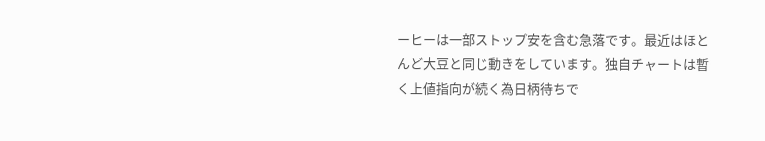ーヒーは一部ストップ安を含む急落です。最近はほとんど大豆と同じ動きをしています。独自チャートは暫く上値指向が続く為日柄待ちで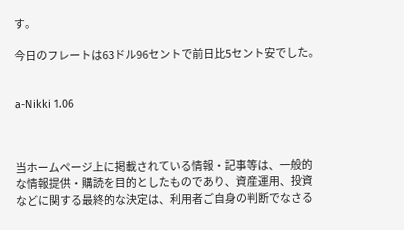す。

今日のフレートは63ドル96セントで前日比5セント安でした。


a-Nikki 1.06



当ホームページ上に掲載されている情報・記事等は、一般的な情報提供・購読を目的としたものであり、資産運用、投資などに関する最終的な決定は、利用者ご自身の判断でなさる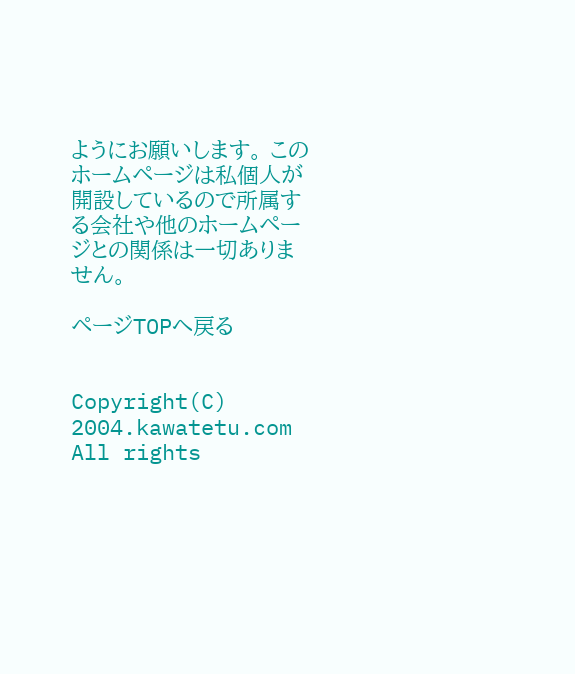ようにお願いします。 このホームページは私個人が開設しているので所属する会社や他のホームページとの関係は一切ありません。

ページTOPへ戻る


Copyright(C) 2004.kawatetu.com All rights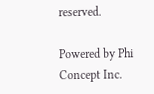reserved.

Powered by Phi Concept Inc.